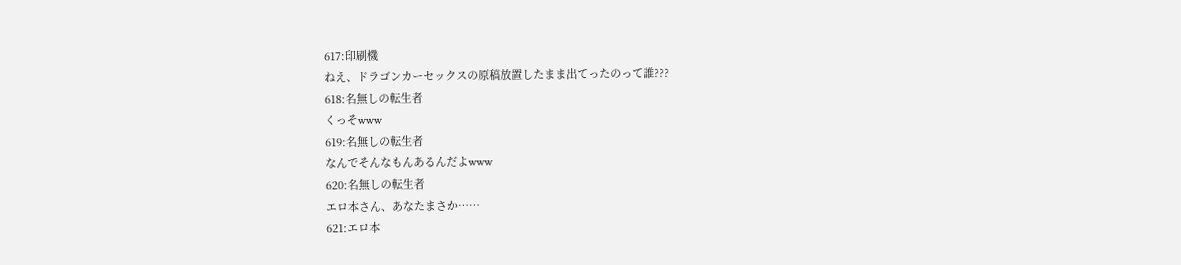617:印刷機
ねえ、ドラゴンカーセックスの原稿放置したまま出てったのって誰???
618:名無しの転生者
くっそwww
619:名無しの転生者
なんでそんなもんあるんだよwww
620:名無しの転生者
エロ本さん、あなたまさか……
621:エロ本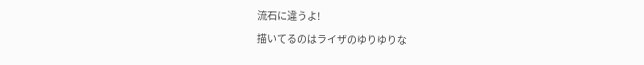流石に違うよ!
描いてるのはライザのゆりゆりな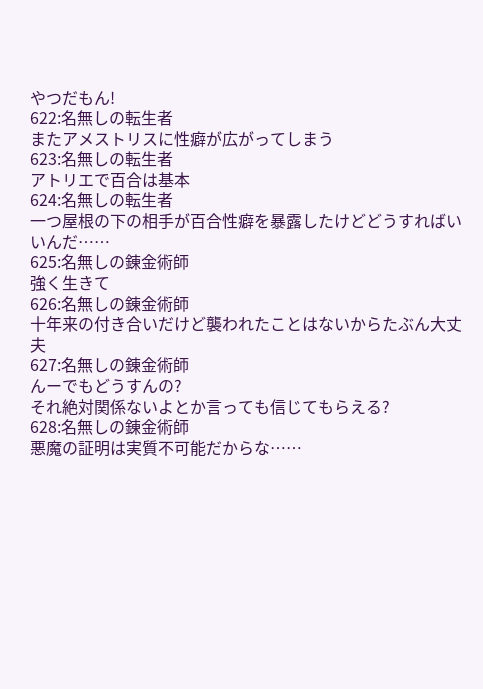やつだもん!
622:名無しの転生者
またアメストリスに性癖が広がってしまう
623:名無しの転生者
アトリエで百合は基本
624:名無しの転生者
一つ屋根の下の相手が百合性癖を暴露したけどどうすればいいんだ……
625:名無しの錬金術師
強く生きて
626:名無しの錬金術師
十年来の付き合いだけど襲われたことはないからたぶん大丈夫
627:名無しの錬金術師
んーでもどうすんの?
それ絶対関係ないよとか言っても信じてもらえる?
628:名無しの錬金術師
悪魔の証明は実質不可能だからな……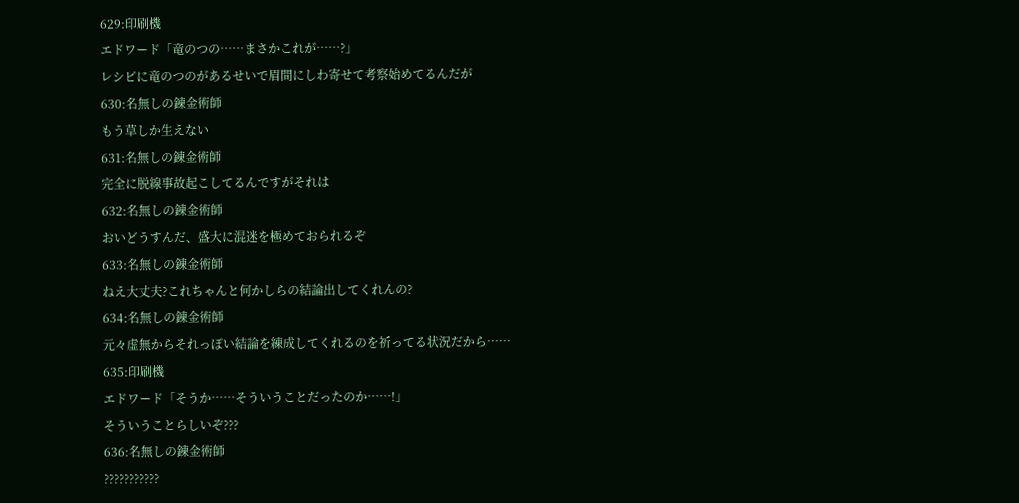629:印刷機
エドワード「竜のつの……まさかこれが……?」
レシピに竜のつのがあるせいで眉間にしわ寄せて考察始めてるんだが
630:名無しの錬金術師
もう草しか生えない
631:名無しの錬金術師
完全に脱線事故起こしてるんですがそれは
632:名無しの錬金術師
おいどうすんだ、盛大に混迷を極めておられるぞ
633:名無しの錬金術師
ねえ大丈夫?これちゃんと何かしらの結論出してくれんの?
634:名無しの錬金術師
元々虚無からそれっぽい結論を練成してくれるのを祈ってる状況だから……
635:印刷機
エドワード「そうか……そういうことだったのか……!」
そういうことらしいぞ???
636:名無しの錬金術師
???????????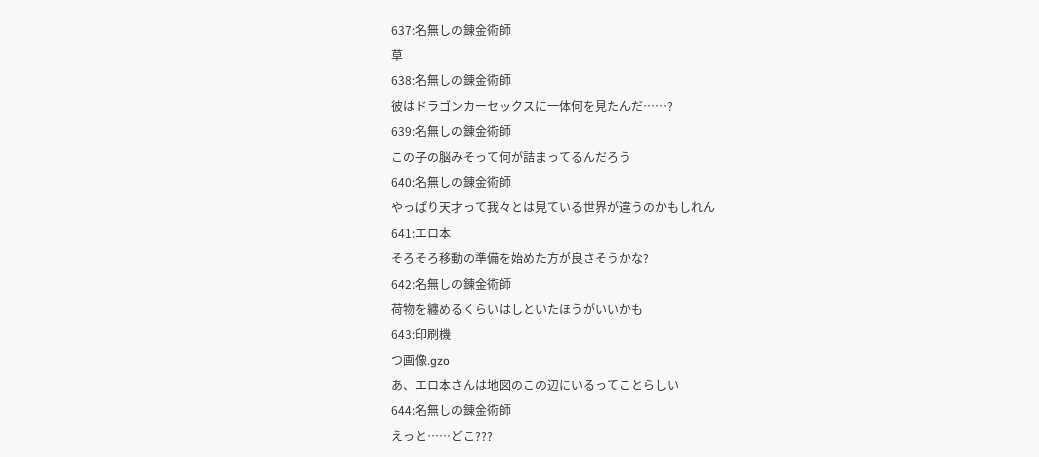637:名無しの錬金術師
草
638:名無しの錬金術師
彼はドラゴンカーセックスに一体何を見たんだ……?
639:名無しの錬金術師
この子の脳みそって何が詰まってるんだろう
640:名無しの錬金術師
やっぱり天才って我々とは見ている世界が違うのかもしれん
641:エロ本
そろそろ移動の準備を始めた方が良さそうかな?
642:名無しの錬金術師
荷物を纏めるくらいはしといたほうがいいかも
643:印刷機
つ画像.gzo
あ、エロ本さんは地図のこの辺にいるってことらしい
644:名無しの錬金術師
えっと……どこ???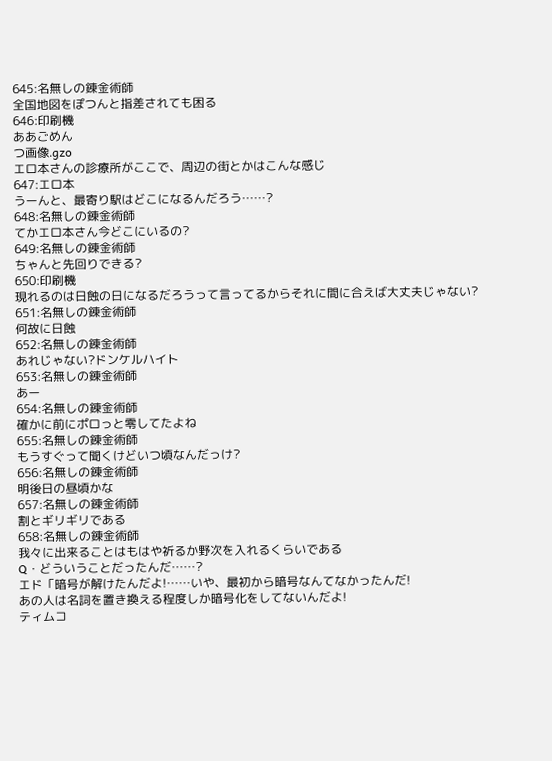645:名無しの錬金術師
全国地図をぽつんと指差されても困る
646:印刷機
ああごめん
つ画像.gzo
エロ本さんの診療所がここで、周辺の街とかはこんな感じ
647:エロ本
うーんと、最寄り駅はどこになるんだろう……?
648:名無しの錬金術師
てかエロ本さん今どこにいるの?
649:名無しの錬金術師
ちゃんと先回りできる?
650:印刷機
現れるのは日蝕の日になるだろうって言ってるからそれに間に合えば大丈夫じゃない?
651:名無しの錬金術師
何故に日蝕
652:名無しの錬金術師
あれじゃない?ドンケルハイト
653:名無しの錬金術師
あー
654:名無しの錬金術師
確かに前にポロっと零してたよね
655:名無しの錬金術師
もうすぐって聞くけどいつ頃なんだっけ?
656:名無しの錬金術師
明後日の昼頃かな
657:名無しの錬金術師
割とギリギリである
658:名無しの錬金術師
我々に出来ることはもはや祈るか野次を入れるくらいである
Q・どういうことだったんだ……?
エド「暗号が解けたんだよ!……いや、最初から暗号なんてなかったんだ!
あの人は名詞を置き換える程度しか暗号化をしてないんだよ!
ティムコ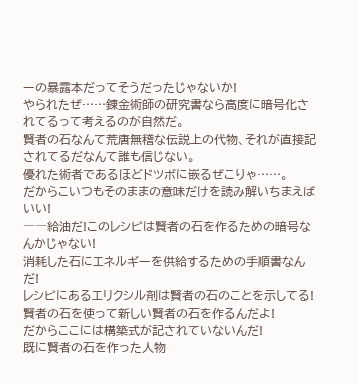ーの暴露本だってそうだったじゃないか!
やられたぜ……錬金術師の研究書なら高度に暗号化されてるって考えるのが自然だ。
賢者の石なんて荒唐無稽な伝説上の代物、それが直接記されてるだなんて誰も信じない。
優れた術者であるほどドツボに嵌るぜこりゃ……。
だからこいつもそのままの意味だけを読み解いちまえばいい!
――給油だ!このレシピは賢者の石を作るための暗号なんかじゃない!
消耗した石にエネルギーを供給するための手順書なんだ!
レシピにあるエリクシル剤は賢者の石のことを示してる!
賢者の石を使って新しい賢者の石を作るんだよ!
だからここには構築式が記されていないんだ!
既に賢者の石を作った人物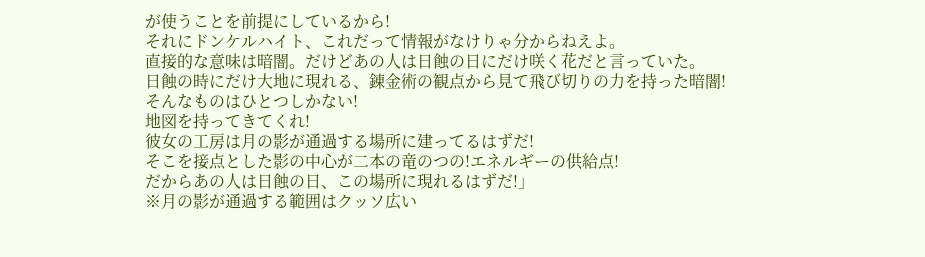が使うことを前提にしているから!
それにドンケルハイト、これだって情報がなけりゃ分からねえよ。
直接的な意味は暗闇。だけどあの人は日蝕の日にだけ咲く花だと言っていた。
日蝕の時にだけ大地に現れる、錬金術の観点から見て飛び切りの力を持った暗闇!
そんなものはひとつしかない!
地図を持ってきてくれ!
彼女の工房は月の影が通過する場所に建ってるはずだ!
そこを接点とした影の中心が二本の竜のつの!エネルギーの供給点!
だからあの人は日蝕の日、この場所に現れるはずだ!」
※月の影が通過する範囲はクッソ広い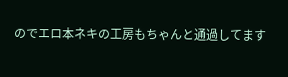のでエロ本ネキの工房もちゃんと通過してます